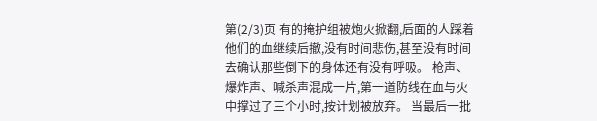第(2/3)页 有的掩护组被炮火掀翻,后面的人踩着他们的血继续后撤,没有时间悲伤,甚至没有时间去确认那些倒下的身体还有没有呼吸。 枪声、爆炸声、喊杀声混成一片,第一道防线在血与火中撑过了三个小时,按计划被放弃。 当最后一批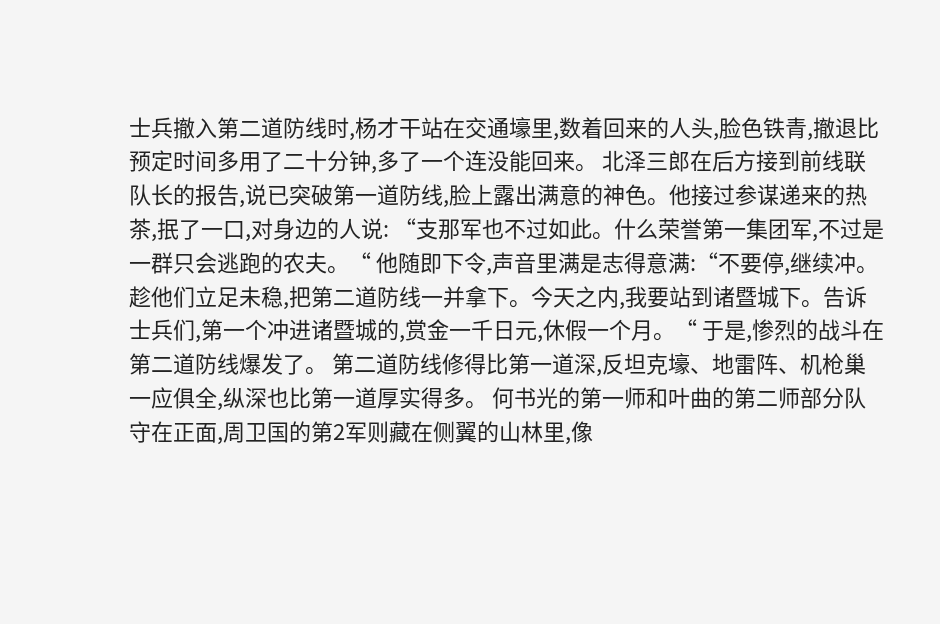士兵撤入第二道防线时,杨才干站在交通壕里,数着回来的人头,脸色铁青,撤退比预定时间多用了二十分钟,多了一个连没能回来。 北泽三郎在后方接到前线联队长的报告,说已突破第一道防线,脸上露出满意的神色。他接过参谋递来的热茶,抿了一口,对身边的人说: “支那军也不过如此。什么荣誉第一集团军,不过是一群只会逃跑的农夫。“ 他随即下令,声音里满是志得意满:“不要停,继续冲。趁他们立足未稳,把第二道防线一并拿下。今天之内,我要站到诸暨城下。告诉士兵们,第一个冲进诸暨城的,赏金一千日元,休假一个月。“ 于是,惨烈的战斗在第二道防线爆发了。 第二道防线修得比第一道深,反坦克壕、地雷阵、机枪巢一应俱全,纵深也比第一道厚实得多。 何书光的第一师和叶曲的第二师部分队守在正面,周卫国的第2军则藏在侧翼的山林里,像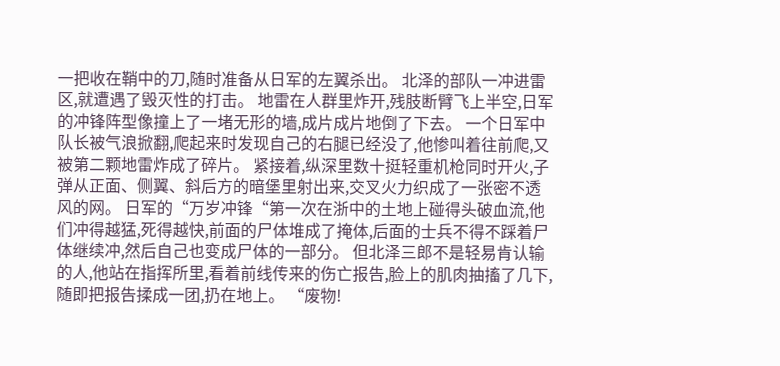一把收在鞘中的刀,随时准备从日军的左翼杀出。 北泽的部队一冲进雷区,就遭遇了毁灭性的打击。 地雷在人群里炸开,残肢断臂飞上半空,日军的冲锋阵型像撞上了一堵无形的墙,成片成片地倒了下去。 一个日军中队长被气浪掀翻,爬起来时发现自己的右腿已经没了,他惨叫着往前爬,又被第二颗地雷炸成了碎片。 紧接着,纵深里数十挺轻重机枪同时开火,子弹从正面、侧翼、斜后方的暗堡里射出来,交叉火力织成了一张密不透风的网。 日军的“万岁冲锋“第一次在浙中的土地上碰得头破血流,他们冲得越猛,死得越快,前面的尸体堆成了掩体,后面的士兵不得不踩着尸体继续冲,然后自己也变成尸体的一部分。 但北泽三郎不是轻易肯认输的人,他站在指挥所里,看着前线传来的伤亡报告,脸上的肌肉抽搐了几下,随即把报告揉成一团,扔在地上。 “废物!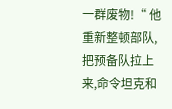一群废物!“ 他重新整顿部队,把预备队拉上来,命令坦克和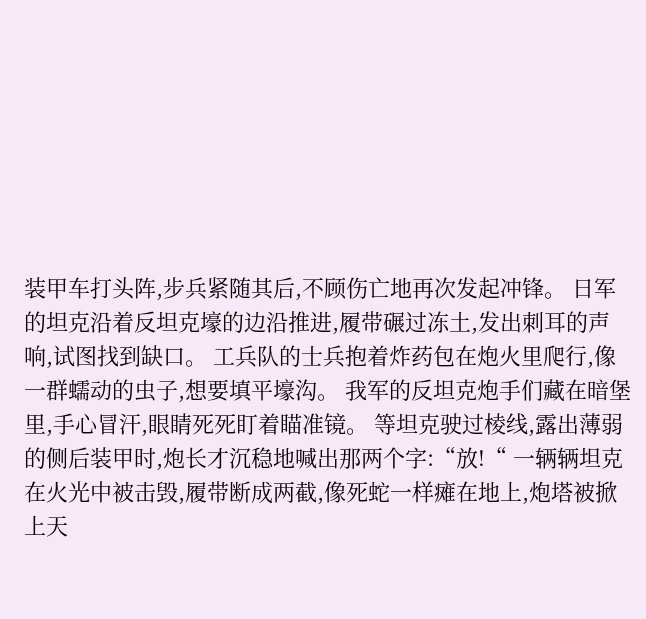装甲车打头阵,步兵紧随其后,不顾伤亡地再次发起冲锋。 日军的坦克沿着反坦克壕的边沿推进,履带碾过冻土,发出刺耳的声响,试图找到缺口。 工兵队的士兵抱着炸药包在炮火里爬行,像一群蠕动的虫子,想要填平壕沟。 我军的反坦克炮手们藏在暗堡里,手心冒汗,眼睛死死盯着瞄准镜。 等坦克驶过棱线,露出薄弱的侧后装甲时,炮长才沉稳地喊出那两个字:“放!“ 一辆辆坦克在火光中被击毁,履带断成两截,像死蛇一样瘫在地上,炮塔被掀上天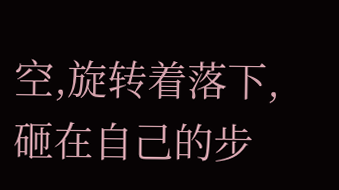空,旋转着落下,砸在自己的步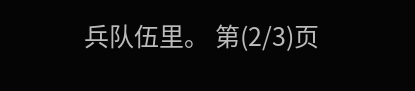兵队伍里。 第(2/3)页